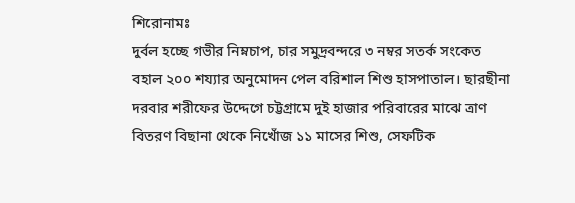শিরোনামঃ
দুর্বল হচ্ছে গভীর নিম্নচাপ, চার সমুদ্রবন্দরে ৩ নম্বর সতর্ক সংকেত বহাল ২০০ শয্যার অনুমোদন পেল বরিশাল শিশু হাসপাতাল। ছারছীনা দরবার শরীফের উদ্দেগে চট্টগ্রামে দুই হাজার পরিবারের মাঝে ত্রাণ বিতরণ বিছানা থেকে নিখোঁজ ১১ মাসের শিশু, সেফটিক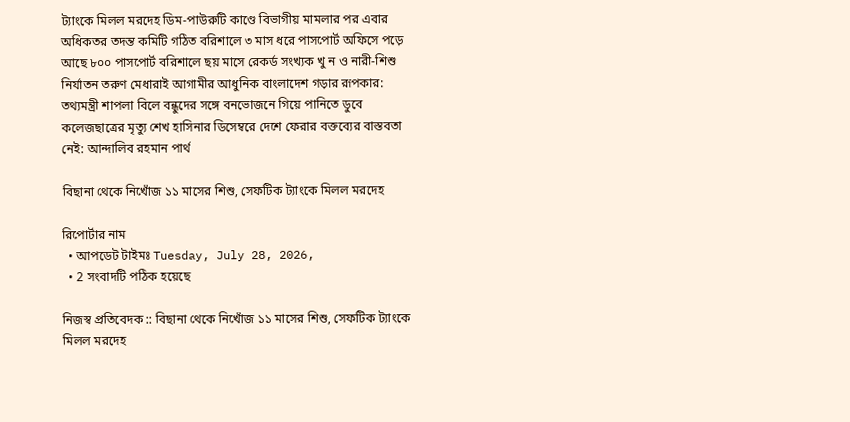ট্যাংকে মিলল মরদেহ ডিম-পাউরুটি কাণ্ডে বিভাগীয় মামলার পর এবার অধিকতর তদন্ত কমিটি গঠিত বরিশালে ৩ মাস ধরে পাসপোর্ট অফিসে পড়ে আছে ৮০০ পাসপোর্ট বরিশালে ছয় মাসে রেকর্ড সংখ্যক খু ন ও নারী-শিশু নির্যাতন তরুণ মেধারাই আগামীর আধুনিক বাংলাদেশ গড়ার রূপকার: তথ্যমন্ত্রী শাপলা বিলে বন্ধুদের সঙ্গে বনভোজনে গিয়ে পানিতে ডুবে কলেজছাত্রের মৃত্যু শেখ হাসিনার ডিসেম্বরে দেশে ফেরার বক্তব্যের বাস্তবতা নেই: আন্দালিব রহমান পার্থ

বিছানা থেকে নিখোঁজ ১১ মাসের শিশু, সেফটিক ট্যাংকে মিলল মরদেহ

রিপোর্টার নাম
  • আপডেট টাইমঃ Tuesday, July 28, 2026,
  • 2 সংবাদটি পঠিক হয়েছে

নিজস্ব প্রতিবেদক :: বিছানা থেকে নিখোঁজ ১১ মাসের শিশু, সেফটিক ট্যাংকে মিলল মরদেহ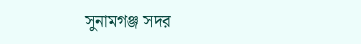সুনামগঞ্জ সদর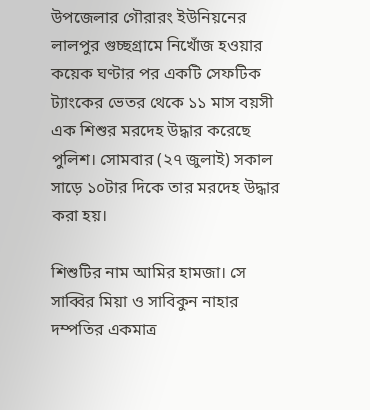উপজেলার গৌরারং ইউনিয়নের লালপুর গুচ্ছগ্রামে নিখোঁজ হওয়ার কয়েক ঘণ্টার পর একটি সেফটিক ট্যাংকের ভেতর থেকে ১১ মাস বয়সী এক শিশুর মরদেহ উদ্ধার করেছে পুলিশ। সোমবার (২৭ জুলাই) সকাল সাড়ে ১০টার দিকে তার মরদেহ উদ্ধার করা হয়।

শিশুটির নাম আমির হামজা। সে সাব্বির মিয়া ও সাবিকুন নাহার দম্পতির একমাত্র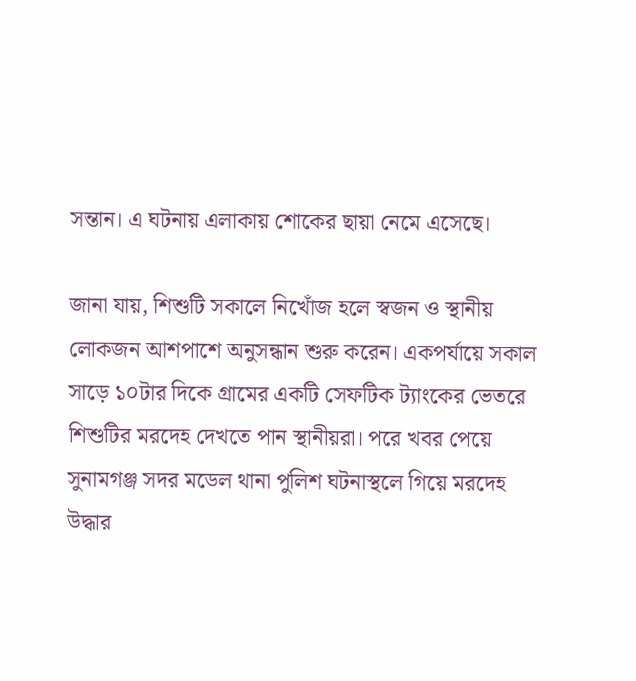সন্তান। এ ঘটনায় এলাকায় শোকের ছায়া নেমে এসেছে।

জানা যায়, শিশুটি সকালে নিখোঁজ হলে স্বজন ও স্থানীয় লোকজন আশপাশে অনুসন্ধান শুরু করেন। একপর্যায়ে সকাল সাড়ে ১০টার দিকে গ্রামের একটি সেফটিক ট্যাংকের ভেতরে শিশুটির মরদেহ দেখতে পান স্থানীয়রা। পরে খবর পেয়ে সুনামগঞ্জ সদর মডেল থানা পুলিশ ঘটনাস্থলে গিয়ে মরদেহ উদ্ধার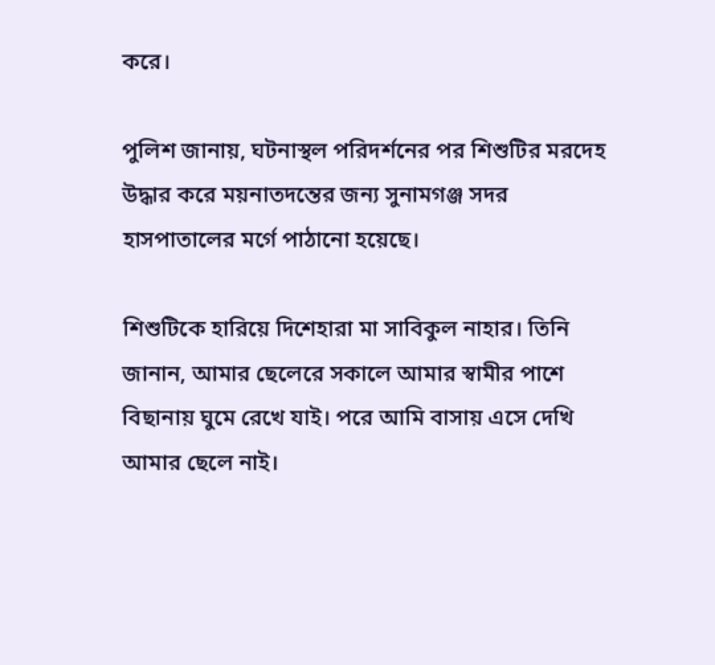করে।

পুলিশ জানায়, ঘটনাস্থল পরিদর্শনের পর শিশুটির মরদেহ উদ্ধার করে ময়নাতদন্তের জন্য সুনামগঞ্জ সদর হাসপাতালের মর্গে পাঠানো হয়েছে।

শিশুটিকে হারিয়ে দিশেহারা মা সাবিকুল নাহার। তিনি জানান, আমার ছেলেরে সকালে আমার স্বামীর পাশে বিছানায় ঘুমে রেখে যাই। পরে আমি বাসায় এসে দেখি আমার ছেলে নাই।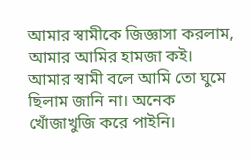আমার স্বামীকে জিজ্ঞাসা করলাম, আমার আমির হামজা কই। আমার স্বামী বলে আমি তো ঘুমে ছিলাম জানি না। অনেক খোঁজাখুজি করে পাইনি।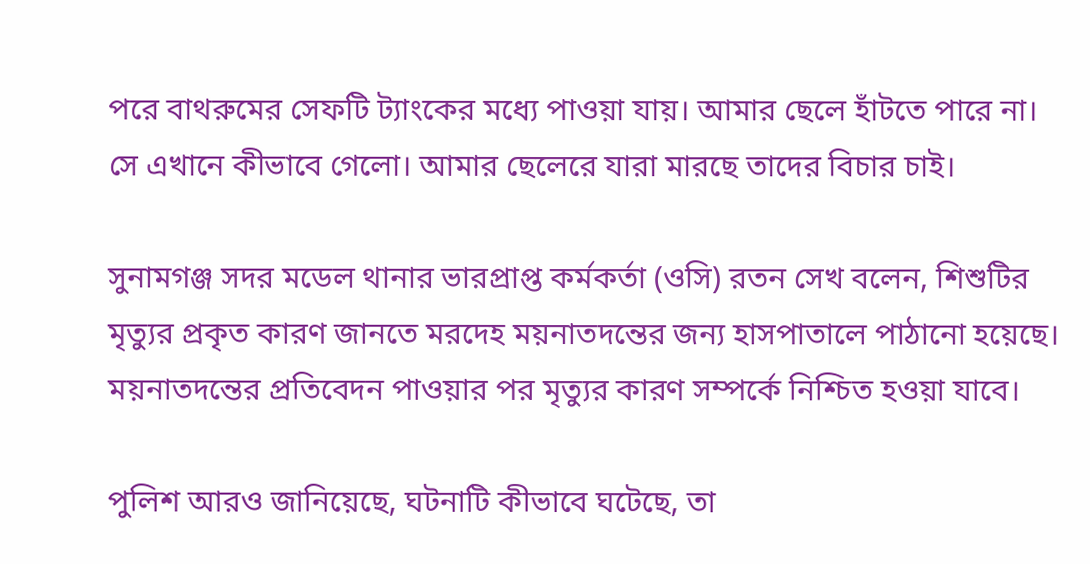পরে বাথরুমের সেফটি ট্যাংকের মধ্যে পাওয়া যায়। আমার ছেলে হাঁটতে পারে না। সে এখানে কীভাবে গেলো। আমার ছেলেরে যারা মারছে তাদের বিচার চাই।

সুনামগঞ্জ সদর মডেল থানার ভারপ্রাপ্ত কর্মকর্তা (ওসি) রতন সেখ বলেন, শিশুটির মৃত্যুর প্রকৃত কারণ জানতে মরদেহ ময়নাতদন্তের জন্য হাসপাতালে পাঠানো হয়েছে। ময়নাতদন্তের প্রতিবেদন পাওয়ার পর মৃত্যুর কারণ সম্পর্কে নিশ্চিত হওয়া যাবে।

পুলিশ আরও জানিয়েছে, ঘটনাটি কীভাবে ঘটেছে, তা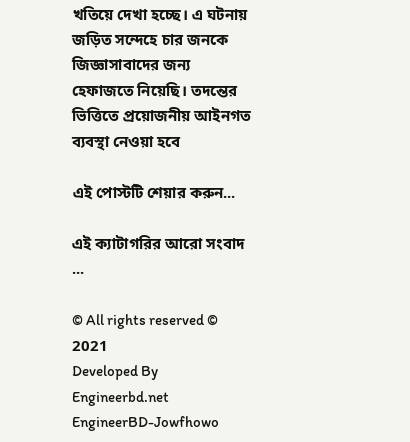খতিয়ে দেখা হচ্ছে। এ ঘটনায় জড়িত সন্দেহে চার জনকে জিজ্ঞাসাবাদের জন্য হেফাজতে নিয়েছি। তদন্তের ভিত্তিতে প্রয়োজনীয় আইনগত ব্যবস্থা নেওয়া হবে

এই পোস্টটি শেয়ার করুন...

এই ক্যাটাগরির আরো সংবাদ ...

© All rights reserved © 2021
Developed By Engineerbd.net
EngineerBD-Jowfhowo